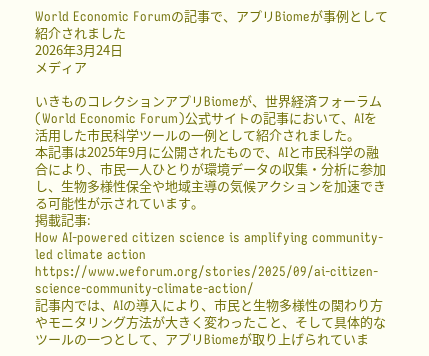World Economic Forumの記事で、アプリBiomeが事例として紹介されました
2026年3月24日
メディア

いきものコレクションアプリBiomeが、世界経済フォーラム(World Economic Forum)公式サイトの記事において、AIを活用した市民科学ツールの一例として紹介されました。
本記事は2025年9月に公開されたもので、AIと市民科学の融合により、市民一人ひとりが環境データの収集・分析に参加し、生物多様性保全や地域主導の気候アクションを加速できる可能性が示されています。
掲載記事:
How AI-powered citizen science is amplifying community-led climate action
https://www.weforum.org/stories/2025/09/ai-citizen-science-community-climate-action/
記事内では、AIの導入により、市民と生物多様性の関わり方やモニタリング方法が大きく変わったこと、そして具体的なツールの一つとして、アプリBiomeが取り上げられていま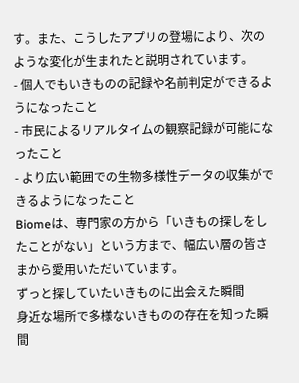す。また、こうしたアプリの登場により、次のような変化が生まれたと説明されています。
- 個人でもいきものの記録や名前判定ができるようになったこと
- 市民によるリアルタイムの観察記録が可能になったこと
- より広い範囲での生物多様性データの収集ができるようになったこと
Biomeは、専門家の方から「いきもの探しをしたことがない」という方まで、幅広い層の皆さまから愛用いただいています。
ずっと探していたいきものに出会えた瞬間
身近な場所で多様ないきものの存在を知った瞬間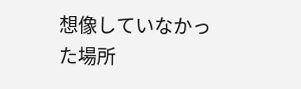想像していなかった場所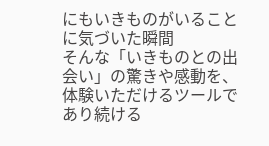にもいきものがいることに気づいた瞬間
そんな「いきものとの出会い」の驚きや感動を、体験いただけるツールであり続ける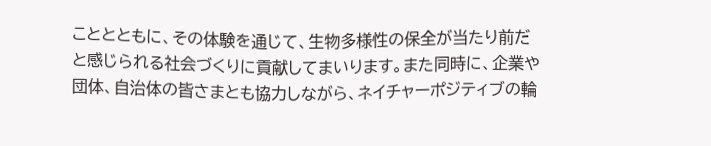こととともに、その体験を通じて、生物多様性の保全が当たり前だと感じられる社会づくりに貢献してまいります。また同時に、企業や団体、自治体の皆さまとも協力しながら、ネイチャーポジティブの輪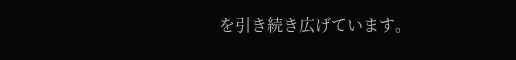を引き続き広げています。